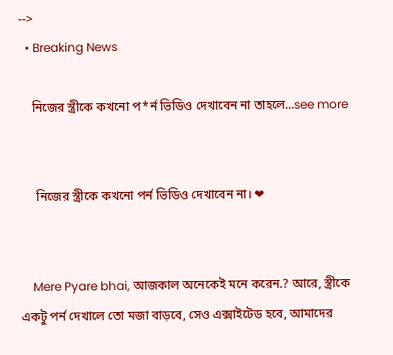-->
  • Breaking News

    নিজের স্ত্রীকে কখনো প*র্ন ভিডিও দেখাবেন না তাহলে...see more


     নিজের স্ত্রীকে কখনো পর্ন ভিডিও দেখাবেন না। ❤


    Mere Pyare bhai, আজকাল অনেকেই মনে করেন.? আরে, স্ত্রীকে একটু পর্ন দেখালে তো মজা বাড়বে, সেও এক্সাইটেড হবে, আমাদের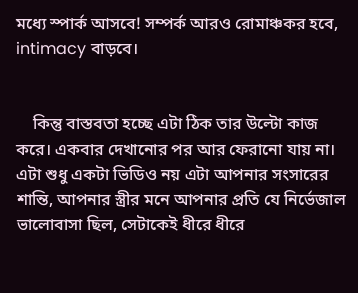মধ্যে স্পার্ক আসবে! সম্পর্ক আরও রোমাঞ্চকর হবে, intimacy বাড়বে।


    কিন্তু বাস্তবতা হচ্ছে এটা ঠিক তার উল্টো কাজ করে। একবার দেখানোর পর আর ফেরানো যায় না। এটা শুধু একটা ভিডিও নয় এটা আপনার সংসারের শান্তি, আপনার স্ত্রীর মনে আপনার প্রতি যে নির্ভেজাল ভালোবাসা ছিল, সেটাকেই ধীরে ধীরে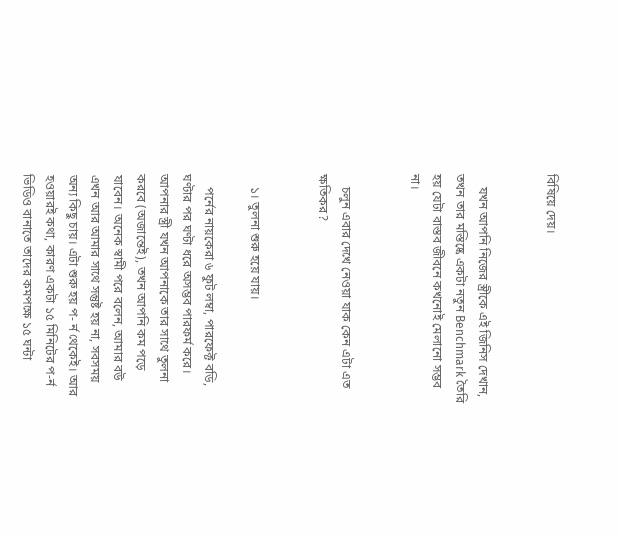বিষিয়ে দেয়।


    যখন আপনি নিজের স্ত্রীকে এই জিনিস দেখান, তখন তার মস্তিষ্কে একটা নতুন Benchmark তৈরি হয় যেটা বাস্তব জীবনে কখনোই মেলানো সম্ভব না।


    চলুন এবার দেখে নেওয়া যাক কেন এটা এত ক্ষতিকর?


    ১। তুলনা শুরু হয়ে যায়।

    পর্নের নায়কেরা ৬ ফুট লম্বা, পারফেক্ট বডি, ঘণ্টার পর ঘণ্টা ধরে অসম্ভব পারফর্ম করে। আপনার স্ত্রী যখন আপনাকে তার সাথে তুলনা করবে (অজান্তেই), তখন আপনি কম পড়ে যাবেন। অনেক স্বামী পরে বলেন, আমার বউ এখন আর আমার সাথে সন্তুষ্ট হয় না, সবসময় অন্য কিছু চায়। এটা শুরু হয় প- র্ন থেকেই। আর হওয়ারই কথা, কারণ একটা ১৫ মিনিটের প-র্ন ভিডিও বানাতে তাদের কমপক্ষে ১৫ ঘন্টা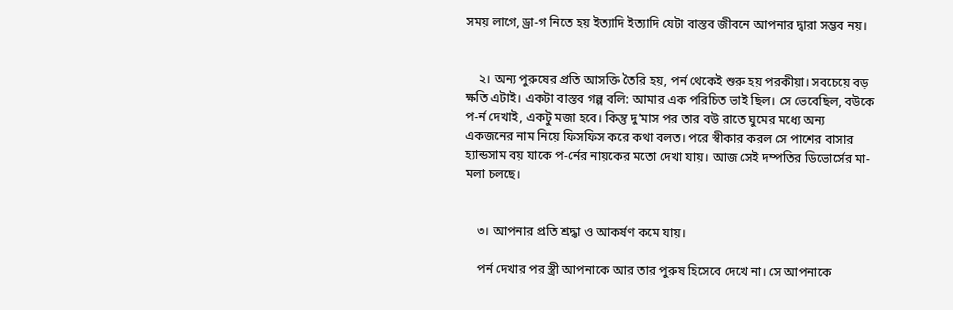সময় লাগে, ড্রা-গ নিতে হয় ইত্যাদি ইত্যাদি যেটা বাস্তব জীবনে আপনার দ্বারা সম্ভব নয়।


    ২। অন্য পুরুষের প্রতি আসক্তি তৈরি হয়, পর্ন থেকেই শুরু হয় পরকীয়া। সবচেয়ে বড় ক্ষতি এটাই। একটা বাস্তব গল্প বলি: আমার এক পরিচিত ভাই ছিল। সে ভেবেছিল, বউকে প-র্ন দেখাই, একটু মজা হবে। কিন্তু দু’মাস পর তার বউ রাতে ঘুমের মধ্যে অন্য একজনের নাম নিয়ে ফিসফিস করে কথা বলত। পরে স্বীকার করল সে পাশের বাসার হ্যান্ডসাম বয় যাকে প-র্নের নায়কের মতো দেখা যায়। আজ সেই দম্পতির ডিভোর্সের মা-মলা চলছে।


    ৩। আপনার প্রতি শ্রদ্ধা ও আকর্ষণ কমে যায়।

    পর্ন দেখার পর স্ত্রী আপনাকে আর তার পুরুষ হিসেবে দেখে না। সে আপনাকে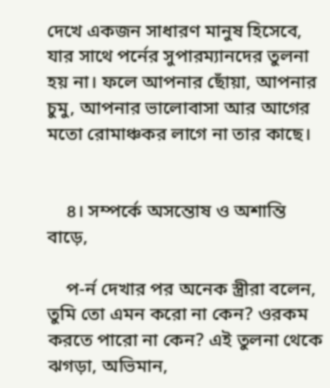দেখে একজন সাধারণ মানুষ হিসেবে, যার সাথে পর্নের সুপারম্যানদের তুলনা হয় না। ফলে আপনার ছোঁয়া, আপনার চুমু, আপনার ভালোবাসা আর আগের মতো রোমাঞ্চকর লাগে না তার কাছে।


    ৪। সম্পর্কে অসন্তোষ ও অশান্তি বাড়ে,

    প-র্ন দেখার পর অনেক স্ত্রীরা বলেন, তুমি তো এমন করো না কেন? ওরকম করতে পারো না কেন? এই তুলনা থেকে ঝগড়া, অভিমান,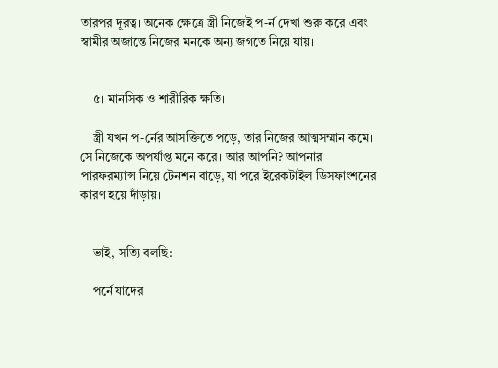তারপর দূরত্ব। অনেক ক্ষেত্রে স্ত্রী নিজেই প-র্ন দেখা শুরু করে এবং স্বামীর অজান্তে নিজের মনকে অন্য জগতে নিয়ে যায়।


    ৫। মানসিক ও শারীরিক ক্ষতি।

    স্ত্রী যখন প-র্নের আসক্তিতে পড়ে, তার নিজের আত্মসম্মান কমে। সে নিজেকে অপর্যাপ্ত মনে করে। আর আপনি? আপনার পারফরম্যান্স নিয়ে টেনশন বাড়ে, যা পরে ইরেকটাইল ডিসফাংশনের কারণ হয়ে দাঁড়ায়।


    ভাই, সত্যি বলছি:

    পর্নে যাদের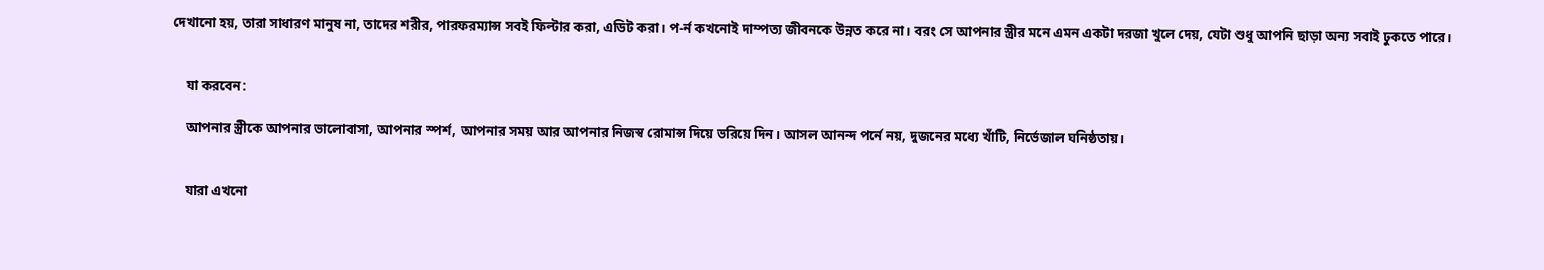দেখানো হয়, তারা সাধারণ মানুষ না, তাদের শরীর, পারফরম্যান্স সবই ফিল্টার করা, এডিট করা। প-র্ন কখনোই দাম্পত্য জীবনকে উন্নত করে না। বরং সে আপনার স্ত্রীর মনে এমন একটা দরজা খুলে দেয়, যেটা শুধু আপনি ছাড়া অন্য সবাই ঢুকতে পারে।


    যা করবেন:

    আপনার স্ত্রীকে আপনার ভালোবাসা, আপনার স্পর্শ, আপনার সময় আর আপনার নিজস্ব রোমান্স দিয়ে ভরিয়ে দিন। আসল আনন্দ পর্নে নয়, দুজনের মধ্যে খাঁটি, নির্ভেজাল ঘনিষ্ঠতায়।


    যারা এখনো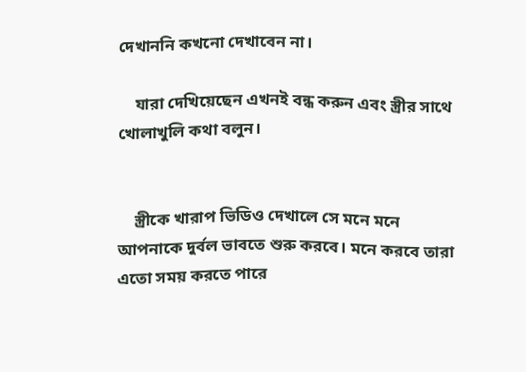দেখাননি কখনো দেখাবেন না।

    যারা দেখিয়েছেন এখনই বন্ধ করুন এবং স্ত্রীর সাথে খোলাখুলি কথা বলুন।


    স্ত্রীকে খারাপ ভিডিও দেখালে সে মনে মনে আপনাকে দুর্বল ভাবতে শুরু করবে। মনে করবে তারা এতো সময় করতে পারে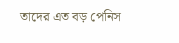তাদের এত বড় পেনিস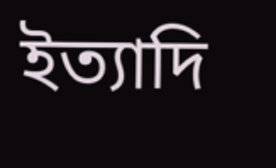ইত্যাদি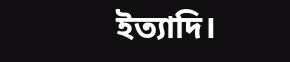ইত্যাদি।